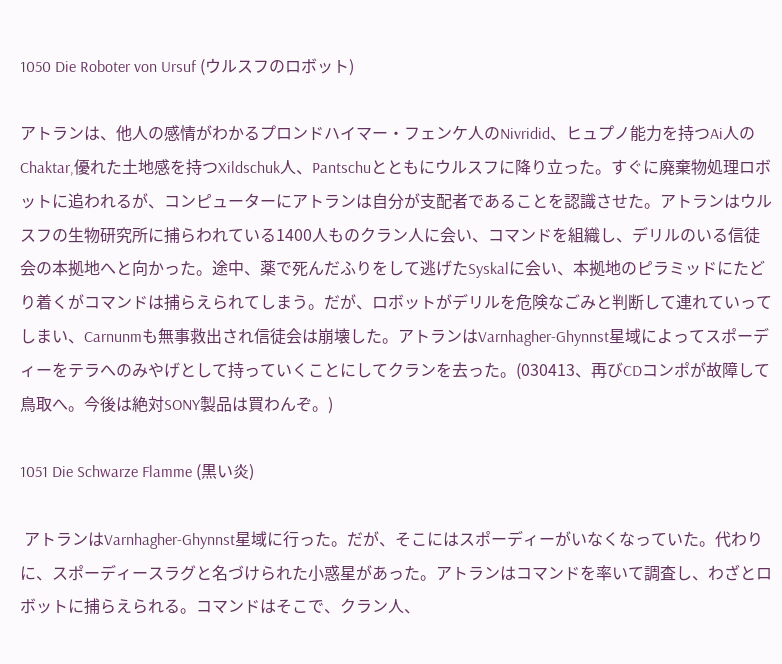1050 Die Roboter von Ursuf (ウルスフのロボット)

アトランは、他人の感情がわかるプロンドハイマー・フェンケ人のNivridid、ヒュプノ能力を持つAi人のChaktar,優れた土地感を持つXildschuk人、Pantschuとともにウルスフに降り立った。すぐに廃棄物処理ロボットに追われるが、コンピューターにアトランは自分が支配者であることを認識させた。アトランはウルスフの生物研究所に捕らわれている1400人ものクラン人に会い、コマンドを組織し、デリルのいる信徒会の本拠地へと向かった。途中、薬で死んだふりをして逃げたSyskalに会い、本拠地のピラミッドにたどり着くがコマンドは捕らえられてしまう。だが、ロボットがデリルを危険なごみと判断して連れていってしまい、Carnunmも無事救出され信徒会は崩壊した。アトランはVarnhagher-Ghynnst星域によってスポーディーをテラへのみやげとして持っていくことにしてクランを去った。(030413、再びCDコンポが故障して鳥取へ。今後は絶対SONY製品は買わんぞ。)

1051 Die Schwarze Flamme (黒い炎)

 アトランはVarnhagher-Ghynnst星域に行った。だが、そこにはスポーディーがいなくなっていた。代わりに、スポーディースラグと名づけられた小惑星があった。アトランはコマンドを率いて調査し、わざとロボットに捕らえられる。コマンドはそこで、クラン人、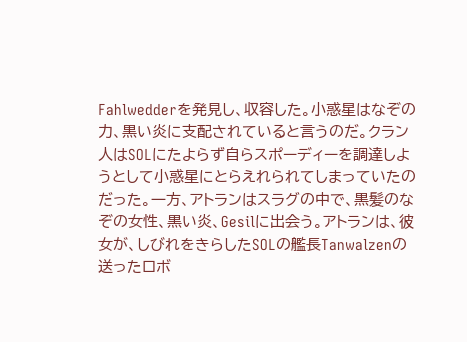Fahlwedderを発見し、収容した。小惑星はなぞの力、黒い炎に支配されていると言うのだ。クラン人はSOLにたよらず自らスポーディーを調達しようとして小惑星にとらえれられてしまっていたのだった。一方、アトランはスラグの中で、黒髪のなぞの女性、黒い炎、Gesilに出会う。アトランは、彼女が、しびれをきらしたSOLの艦長Tanwalzenの送ったロボ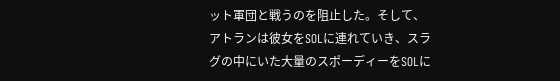ット軍団と戦うのを阻止した。そして、アトランは彼女をSOLに連れていき、スラグの中にいた大量のスポーディーをSOLに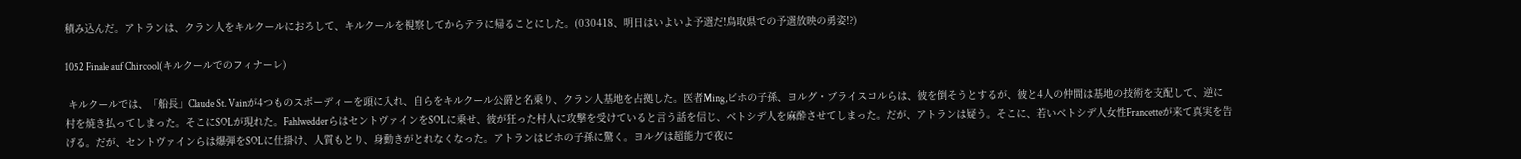積み込んだ。アトランは、クラン人をキルクールにおろして、キルクールを視察してからテラに帰ることにした。(030418、明日はいよいよ予選だ!鳥取県での予選放映の勇姿!?)

1052 Finale auf Chircool(キルクールでのフィナーレ)

 キルクールでは、「船長」Claude St. Vainが4つものスポーディーを頭に入れ、自らをキルクール公爵と名乗り、クラン人基地を占拠した。医者Ming,ビホの子孫、ヨルグ・ブライスコルらは、彼を倒そうとするが、彼と4人の仲間は基地の技術を支配して、逆に村を焼き払ってしまった。そこにSOLが現れた。FahlwedderらはセントヴァインをSOLに乗せ、彼が狂った村人に攻撃を受けていると言う話を信じ、ベトシデ人を麻酔させてしまった。だが、アトランは疑う。そこに、若いベトシデ人女性Francetteが来て真実を告げる。だが、セントヴァインらは爆弾をSOLに仕掛け、人質もとり、身動きがとれなくなった。アトランはビホの子孫に驚く。ヨルグは超能力で夜に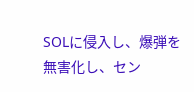SOLに侵入し、爆弾を無害化し、セン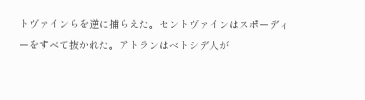トヴァインらを逆に捕らえた。セントヴァインはスポーディーをすべて抜かれた。アトランはベトシデ人が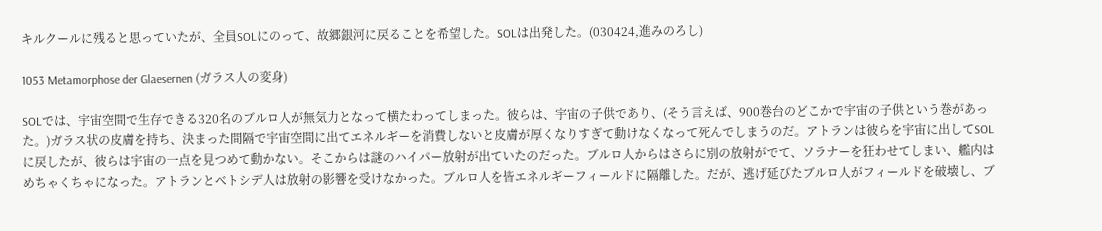キルクールに残ると思っていたが、全員SOLにのって、故郷銀河に戻ることを希望した。SOLは出発した。(030424,進みのろし)

1053 Metamorphose der Glaesernen (ガラス人の変身)

SOLでは、宇宙空間で生存できる320名のブルロ人が無気力となって横たわってしまった。彼らは、宇宙の子供であり、(そう言えば、900巻台のどこかで宇宙の子供という巻があった。)ガラス状の皮膚を持ち、決まった間隔で宇宙空間に出てエネルギーを消費しないと皮膚が厚くなりすぎて動けなくなって死んでしまうのだ。アトランは彼らを宇宙に出してSOLに戻したが、彼らは宇宙の一点を見つめて動かない。そこからは謎のハイパー放射が出ていたのだった。ブルロ人からはさらに別の放射がでて、ソラナーを狂わせてしまい、艦内はめちゃくちゃになった。アトランとベトシデ人は放射の影響を受けなかった。ブルロ人を皆エネルギーフィールドに隔離した。だが、逃げ延びたブルロ人がフィールドを破壊し、ブ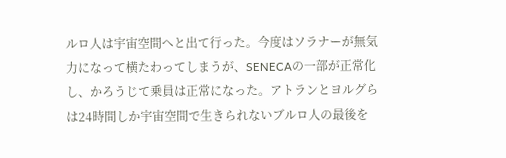ルロ人は宇宙空間へと出て行った。今度はソラナーが無気力になって横たわってしまうが、SENECAの一部が正常化し、かろうじて乗員は正常になった。アトランとヨルグらは24時間しか宇宙空間で生きられないブルロ人の最後を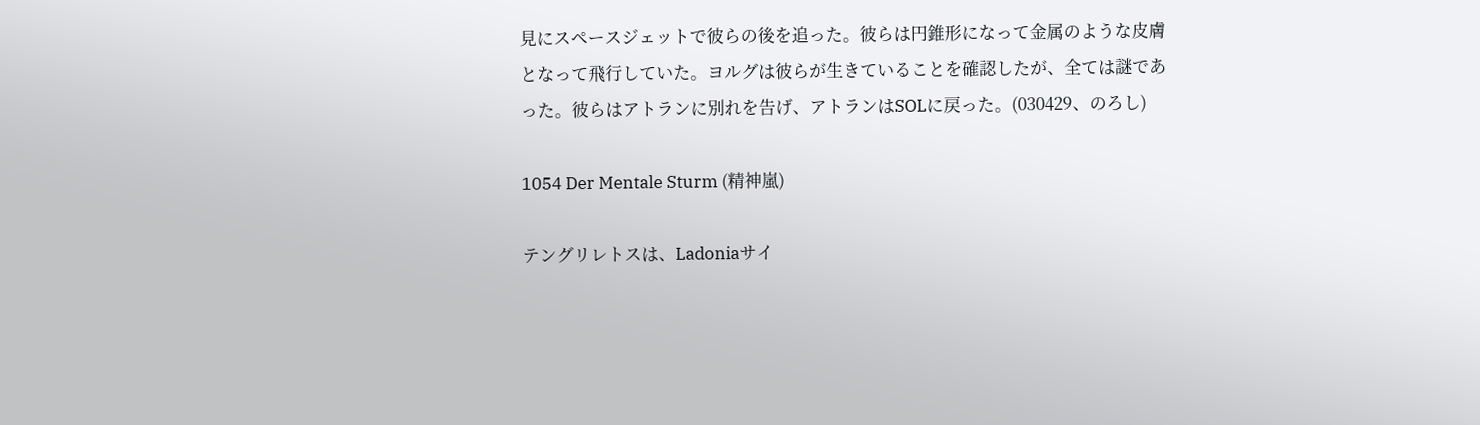見にスペースジェットで彼らの後を追った。彼らは円錐形になって金属のような皮膚となって飛行していた。ヨルグは彼らが生きていることを確認したが、全ては謎であった。彼らはアトランに別れを告げ、アトランはSOLに戻った。(030429、のろし)

1054 Der Mentale Sturm (精神嵐)

テングリレトスは、Ladoniaサイ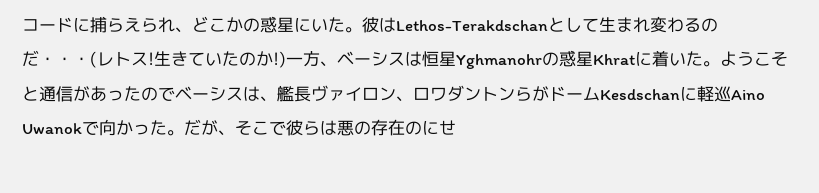コードに捕らえられ、どこかの惑星にいた。彼はLethos-Terakdschanとして生まれ変わるのだ・・・(レトス!生きていたのか!)一方、ベーシスは恒星Yghmanohrの惑星Khratに着いた。ようこそと通信があったのでベーシスは、艦長ヴァイロン、ロワダントンらがドームKesdschanに軽巡Aino Uwanokで向かった。だが、そこで彼らは悪の存在のにせ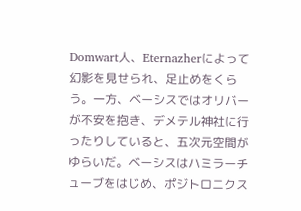Domwart人、Eternazherによって幻影を見せられ、足止めをくらう。一方、ベーシスではオリバーが不安を抱き、デメテル神社に行ったりしていると、五次元空間がゆらいだ。ベーシスはハミラーチューブをはじめ、ポジトロニクス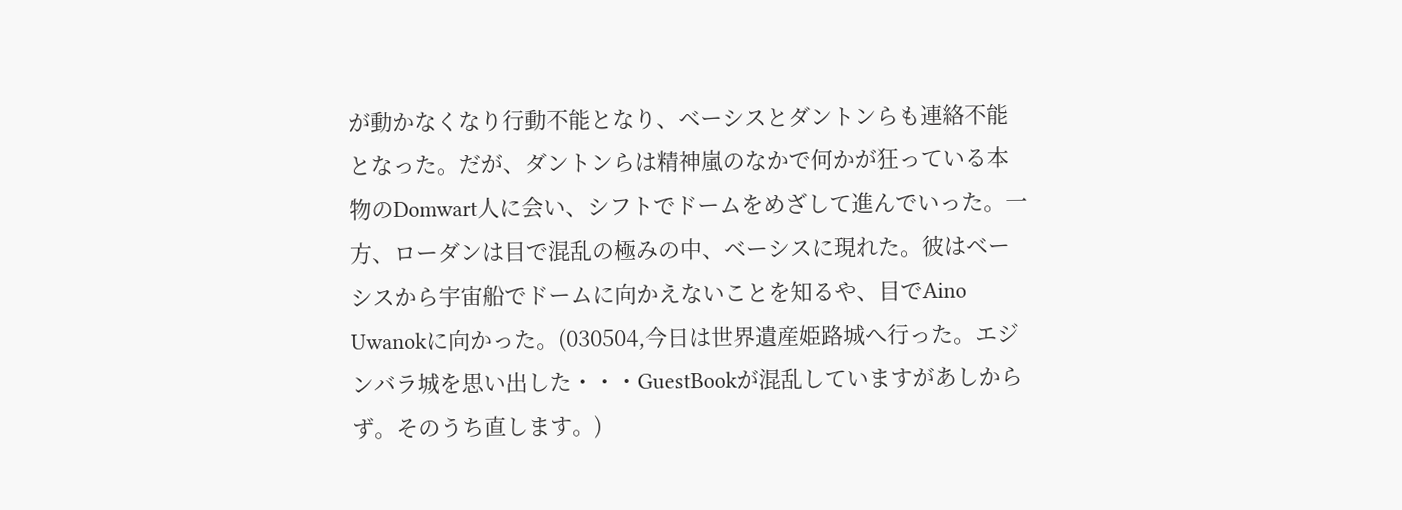が動かなくなり行動不能となり、ベーシスとダントンらも連絡不能となった。だが、ダントンらは精神嵐のなかで何かが狂っている本物のDomwart人に会い、シフトでドームをめざして進んでいった。一方、ローダンは目で混乱の極みの中、ベーシスに現れた。彼はベーシスから宇宙船でドームに向かえないことを知るや、目でAino Uwanokに向かった。(030504,今日は世界遺産姫路城へ行った。エジンバラ城を思い出した・・・GuestBookが混乱していますがあしからず。そのうち直します。)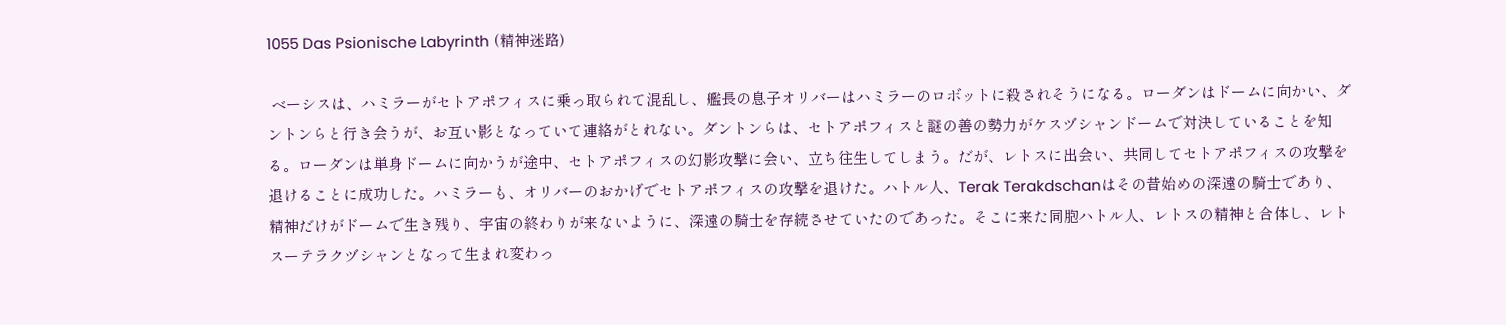1055 Das Psionische Labyrinth (精神迷路)

 ベーシスは、ハミラーがセトアポフィスに乗っ取られて混乱し、艦長の息子オリバーはハミラーのロボットに殺されそうになる。ローダンはドームに向かい、ダントンらと行き会うが、お互い影となっていて連絡がとれない。ダントンらは、セトアポフィスと謎の善の勢力がケスヅシャンドームで対決していることを知る。ローダンは単身ドームに向かうが途中、セトアポフィスの幻影攻撃に会い、立ち往生してしまう。だが、レトスに出会い、共同してセトアポフィスの攻撃を退けることに成功した。ハミラーも、オリバーのおかげでセトアポフィスの攻撃を退けた。ハトル人、Terak Terakdschanはその昔始めの深遠の騎士であり、精神だけがドームで生き残り、宇宙の終わりが来ないように、深遠の騎士を存続させていたのであった。そこに来た同胞ハトル人、レトスの精神と合体し、レトスーテラクヅシャンとなって生まれ変わっ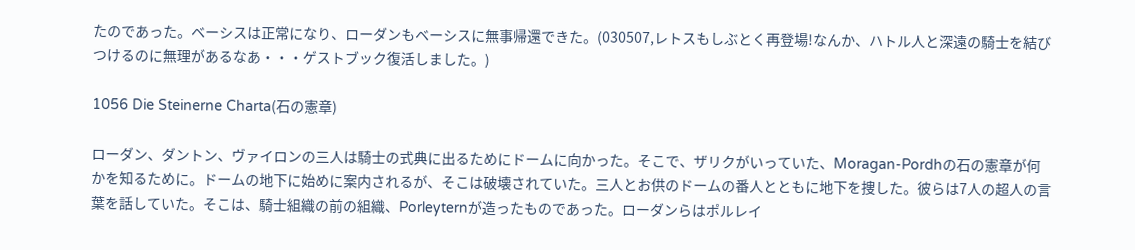たのであった。ベーシスは正常になり、ローダンもベーシスに無事帰還できた。(030507,レトスもしぶとく再登場!なんか、ハトル人と深遠の騎士を結びつけるのに無理があるなあ・・・ゲストブック復活しました。)

1056 Die Steinerne Charta(石の憲章)

ローダン、ダントン、ヴァイロンの三人は騎士の式典に出るためにドームに向かった。そこで、ザリクがいっていた、Moragan-Pordhの石の憲章が何かを知るために。ドームの地下に始めに案内されるが、そこは破壊されていた。三人とお供のドームの番人とともに地下を捜した。彼らは7人の超人の言葉を話していた。そこは、騎士組織の前の組織、Porleyternが造ったものであった。ローダンらはポルレイ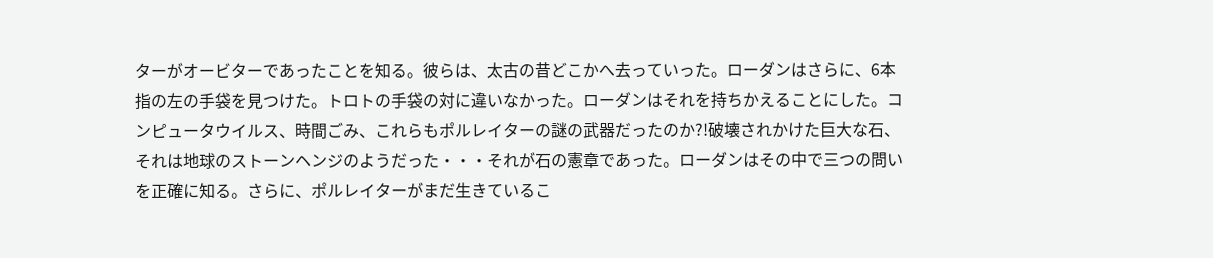ターがオービターであったことを知る。彼らは、太古の昔どこかへ去っていった。ローダンはさらに、6本指の左の手袋を見つけた。トロトの手袋の対に違いなかった。ローダンはそれを持ちかえることにした。コンピュータウイルス、時間ごみ、これらもポルレイターの謎の武器だったのか?!破壊されかけた巨大な石、それは地球のストーンヘンジのようだった・・・それが石の憲章であった。ローダンはその中で三つの問いを正確に知る。さらに、ポルレイターがまだ生きているこ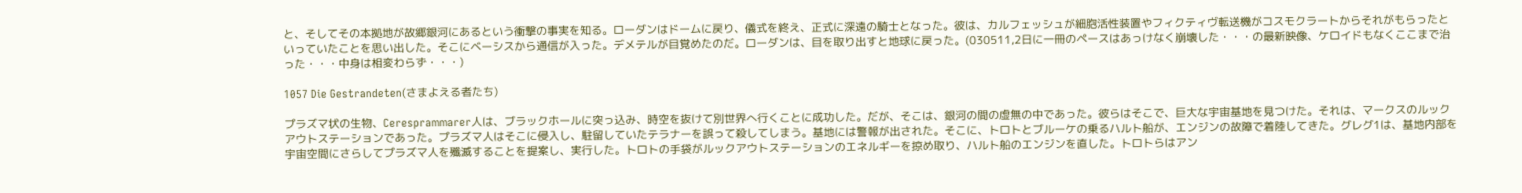と、そしてその本拠地が故郷銀河にあるという衝撃の事実を知る。ローダンはドームに戻り、儀式を終え、正式に深遠の騎士となった。彼は、カルフェッシュが細胞活性装置やフィクティヴ転送機がコスモクラートからそれがもらったといっていたことを思い出した。そこにベーシスから通信が入った。デメテルが目覚めたのだ。ローダンは、目を取り出すと地球に戻った。(030511,2日に一冊のペースはあっけなく崩壊した・・・の最新映像、ケロイドもなくここまで治った・・・中身は相変わらず・・・)

1057 Die Gestrandeten(さまよえる者たち)

プラズマ状の生物、Ceresprammarer人は、ブラックホールに突っ込み、時空を抜けて別世界へ行くことに成功した。だが、そこは、銀河の間の虚無の中であった。彼らはそこで、巨大な宇宙基地を見つけた。それは、マークスのルックアウトステーションであった。プラズマ人はそこに侵入し、駐留していたテラナーを誤って殺してしまう。基地には警報が出された。そこに、トロトとブルーケの乗るハルト船が、エンジンの故障で着陸してきた。グレグ1は、基地内部を宇宙空間にさらしてプラズマ人を殲滅することを提案し、実行した。トロトの手袋がルックアウトステーションのエネルギーを掠め取り、ハルト船のエンジンを直した。トロトらはアン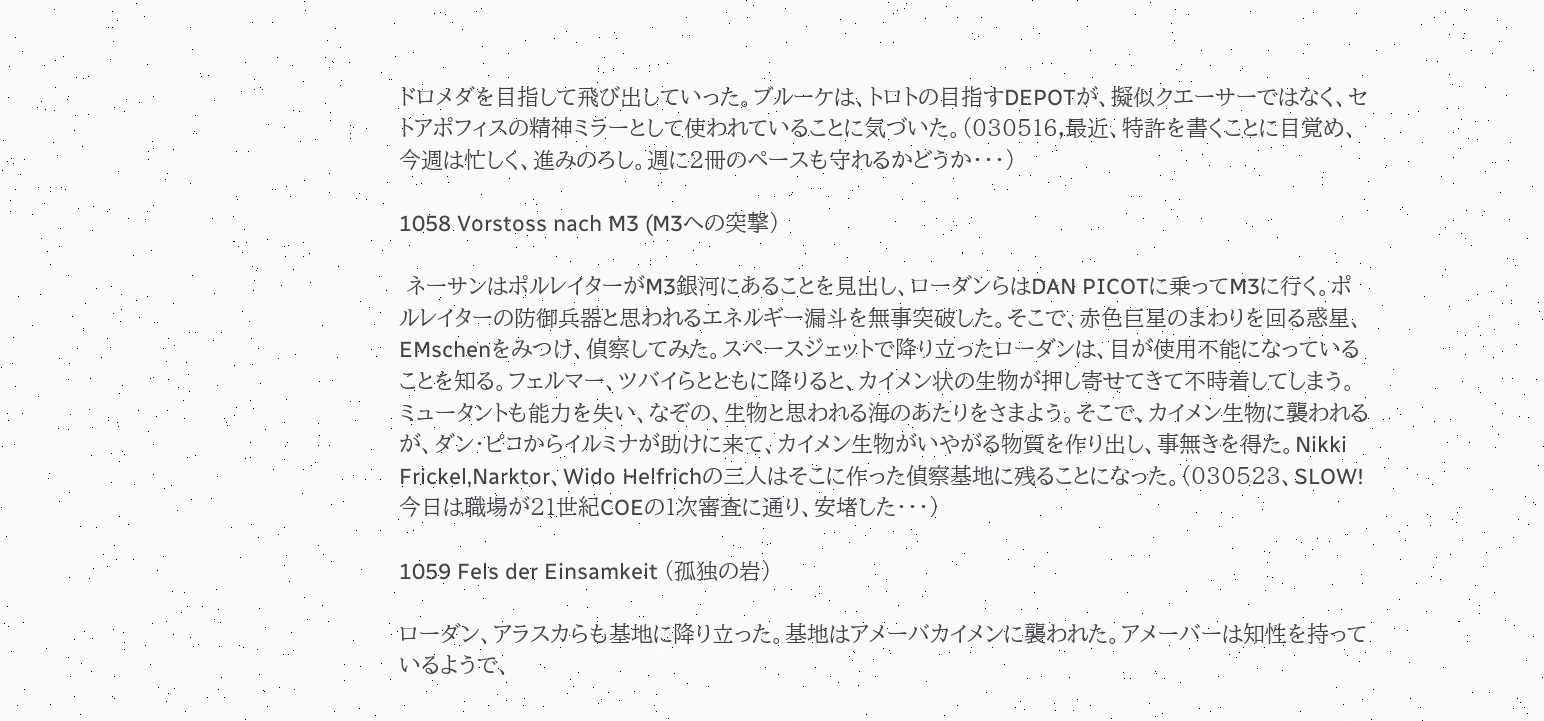ドロメダを目指して飛び出していった。ブルーケは、トロトの目指すDEPOTが、擬似クエーサーではなく、セトアポフィスの精神ミラーとして使われていることに気づいた。(030516,最近、特許を書くことに目覚め、今週は忙しく、進みのろし。週に2冊のペースも守れるかどうか・・・)

1058 Vorstoss nach M3 (M3への突撃)

 ネーサンはポルレイターがM3銀河にあることを見出し、ローダンらはDAN PICOTに乗ってM3に行く。ポルレイターの防御兵器と思われるエネルギー漏斗を無事突破した。そこで、赤色巨星のまわりを回る惑星、EMschenをみつけ、偵察してみた。スペースジェットで降り立ったローダンは、目が使用不能になっていることを知る。フェルマー、ツバイらとともに降りると、カイメン状の生物が押し寄せてきて不時着してしまう。ミュータントも能力を失い、なぞの、生物と思われる海のあたりをさまよう。そこで、カイメン生物に襲われるが、ダン・ピコからイルミナが助けに来て、カイメン生物がいやがる物質を作り出し、事無きを得た。Nikki Frickel,Narktor、Wido Helfrichの三人はそこに作った偵察基地に残ることになった。(030523、SLOW!今日は職場が21世紀COEの1次審査に通り、安堵した・・・)

1059 Fels der Einsamkeit (孤独の岩)

ローダン、アラスカらも基地に降り立った。基地はアメーバカイメンに襲われた。アメーバーは知性を持っているようで、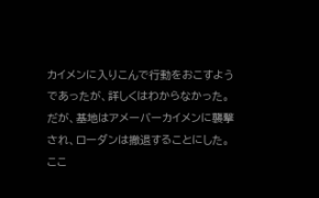カイメンに入りこんで行動をおこすようであったが、詳しくはわからなかった。だが、基地はアメーバーカイメンに襲撃され、ローダンは撤退することにした。ここ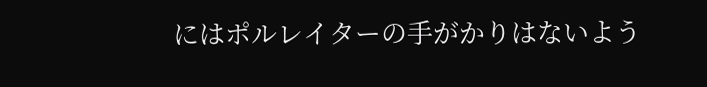にはポルレイターの手がかりはないよう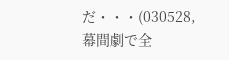だ・・・(030528,幕間劇で全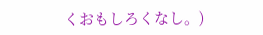くおもしろくなし。)